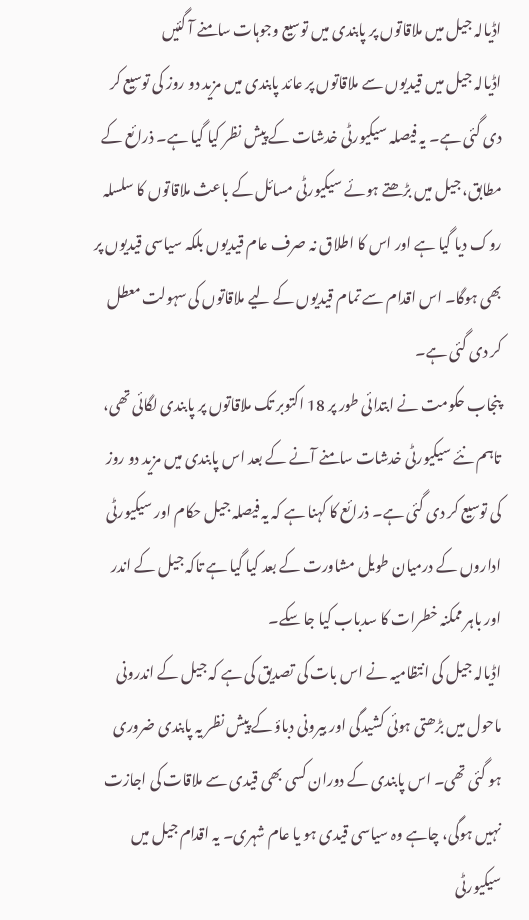اڈیالہ جیل میں ملاقاتوں پر پابندی میں توسیع وجوہات سامنے آ گئیں
اڈیالہ جیل میں قیدیوں سے ملاقاتوں پر عائد پابندی میں مزید دو روز کی توسیع کر دی گئی ہے۔ یہ فیصلہ سیکیورٹی خدشات کے پیش نظر کیا گیا ہے۔ ذرائع کے مطابق، جیل میں بڑھتے ہوئے سیکیورٹی مسائل کے باعث ملاقاتوں کا سلسلہ روک دیا گیا ہے اور اس کا اطلاق نہ صرف عام قیدیوں بلکہ سیاسی قیدیوں پر بھی ہوگا۔ اس اقدام سے تمام قیدیوں کے لیے ملاقاتوں کی سہولت معطل کر دی گئی ہے۔
پنجاب حکومت نے ابتدائی طور پر 18 اکتوبر تک ملاقاتوں پر پابندی لگائی تھی، تاہم نئے سیکیورٹی خدشات سامنے آنے کے بعد اس پابندی میں مزید دو روز کی توسیع کر دی گئی ہے۔ ذرائع کا کہنا ہے کہ یہ فیصلہ جیل حکام اور سیکیورٹی اداروں کے درمیان طویل مشاورت کے بعد کیا گیا ہے تاکہ جیل کے اندر اور باہر ممکنہ خطرات کا سدباب کیا جا سکے۔
اڈیالہ جیل کی انتظامیہ نے اس بات کی تصدیق کی ہے کہ جیل کے اندرونی ماحول میں بڑھتی ہوئی کشیدگی اور بیرونی دباؤ کے پیش نظر یہ پابندی ضروری ہو گئی تھی۔ اس پابندی کے دوران کسی بھی قیدی سے ملاقات کی اجازت نہیں ہوگی، چاہے وہ سیاسی قیدی ہو یا عام شہری۔ یہ اقدام جیل میں سیکیورٹی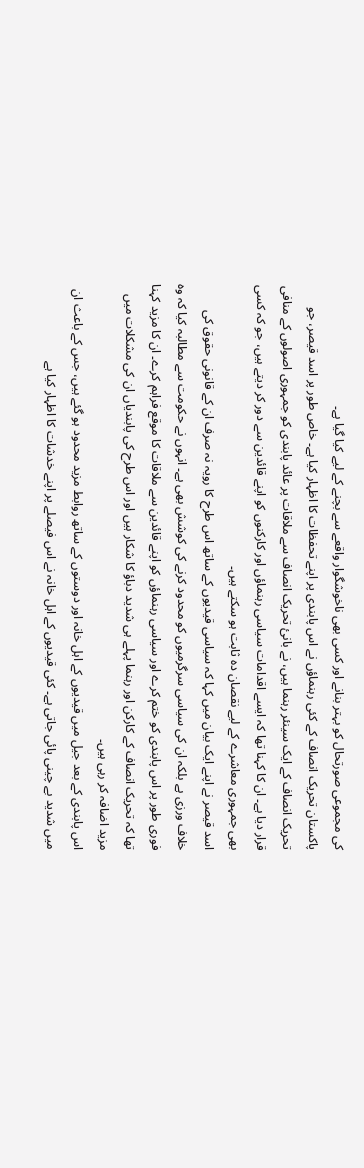کی مجموعی صورتحال کو بہتر بنانے اور کسی بھی ناخوشگوار واقعے سے بچنے کے لیے کیا گیا ہے۔
پاکستان تحریک انصاف کے کئی رہنماؤں نے اس پابندی پر اپنے تحفظات کا اظہار کیا ہے۔ خاص طور پر اسد قیصر، جو تحریک انصاف کے ایک سینئر رہنما ہیں، نے بانیٔ تحریک انصاف سے ملاقات پر عائد پابندی کو جمہوری اصولوں کے منافی قرار دیا ہے۔ ان کا کہنا تھا کہ ایسے اقدامات سیاسی رہنماؤں اور کارکنوں کو اپنے قائدین سے دور کر دیتے ہیں، جو کہ کسی بھی جمہوری معاشرے کے لیے نقصان دہ ثابت ہو سکتے ہیں۔
اسد قیصر نے اپنے ایک بیان میں کہا کہ سیاسی قیدیوں کے ساتھ اس طرح کا رویہ نہ صرف ان کے قانونی حقوق کی خلاف ورزی ہے بلکہ ان کی سیاسی سرگرمیوں کو محدود کرنے کی کوشش بھی ہے۔ انہوں نے حکومت سے مطالبہ کیا کہ وہ فوری طور پر اس پابندی کو ختم کرے اور سیاسی رہنماؤں کو اپنے قائدین سے ملاقات کا موقع فراہم کرے۔ ان کا مزید کہنا تھا کہ تحریک انصاف کے کارکن اور رہنما پہلے ہی شدید دباؤ کا شکار ہیں اور اس طرح کی پابندیاں ان کی مشکلات میں مزید اضافہ کر رہی ہیں۔
اس پابندی کے بعد جیل میں قیدیوں کے اہل خانہ اور دوستوں کے ساتھ روابط مزید محدود ہو گئے ہیں، جس کے باعث ان میں شدید بے چینی پائی جاتی ہے۔ کئی قیدیوں کے اہل خانہ نے اس فیصلے پر اپنے خدشات کا اظہار کیا ہے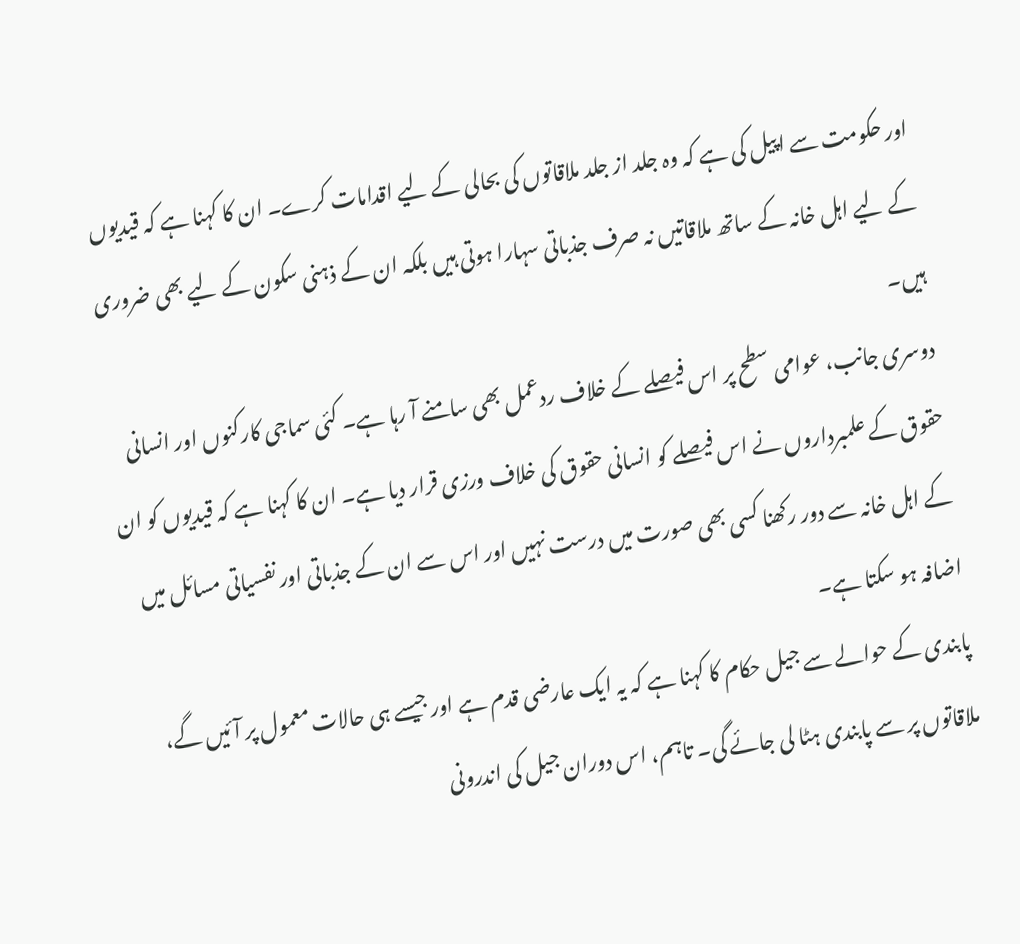اور حکومت سے اپیل کی ہے کہ وہ جلد از جلد ملاقاتوں کی بحالی کے لیے اقدامات کرے۔ ان کا کہنا ہے کہ قیدیوں کے لیے اہل خانہ کے ساتھ ملاقاتیں نہ صرف جذباتی سہارا ہوتی ہیں بلکہ ان کے ذہنی سکون کے لیے بھی ضروری ہیں۔
دوسری جانب، عوامی سطح پر اس فیصلے کے خلاف ردعمل بھی سامنے آ رہا ہے۔ کئی سماجی کارکنوں اور انسانی حقوق کے علمبرداروں نے اس فیصلے کو انسانی حقوق کی خلاف ورزی قرار دیا ہے۔ ان کا کہنا ہے کہ قیدیوں کو ان کے اہل خانہ سے دور رکھنا کسی بھی صورت میں درست نہیں اور اس سے ان کے جذباتی اور نفسیاتی مسائل میں اضافہ ہو سکتا ہے۔
پابندی کے حوالے سے جیل حکام کا کہنا ہے کہ یہ ایک عارضی قدم ہے اور جیسے ہی حالات معمول پر آئیں گے، ملاقاتوں پر سے پابندی ہٹا لی جائے گی۔ تاہم، اس دوران جیل کی اندرونی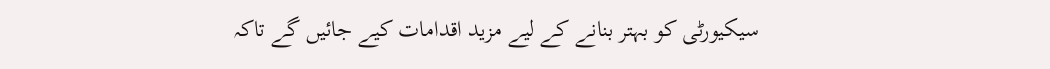سیکیورٹی کو بہتر بنانے کے لیے مزید اقدامات کیے جائیں گے تاکہ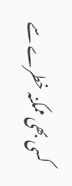کسی بھی ممکنہ خطرے سے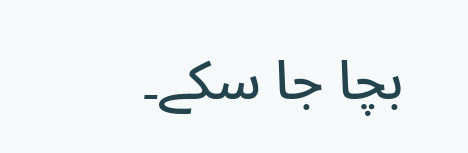بچا جا سکے۔